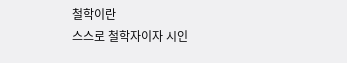철학이란
스스로 철학자이자 시인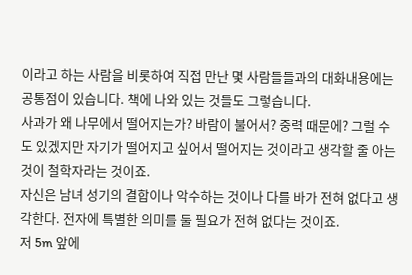이라고 하는 사람을 비롯하여 직접 만난 몇 사람들들과의 대화내용에는 공통점이 있습니다. 책에 나와 있는 것들도 그렇습니다.
사과가 왜 나무에서 떨어지는가? 바람이 불어서? 중력 때문에? 그럴 수도 있겠지만 자기가 떨어지고 싶어서 떨어지는 것이라고 생각할 줄 아는 것이 철학자라는 것이죠.
자신은 남녀 성기의 결합이나 악수하는 것이나 다를 바가 전혀 없다고 생각한다. 전자에 특별한 의미를 둘 필요가 전혀 없다는 것이죠.
저 5m 앞에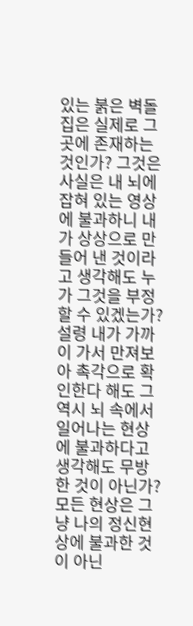있는 붉은 벽돌집은 실제로 그곳에 존재하는 것인가? 그것은 사실은 내 뇌에 잡혀 있는 영상에 불과하니 내가 상상으로 만들어 낸 것이라고 생각해도 누가 그것을 부정할 수 있겠는가? 설령 내가 가까이 가서 만져보아 촉각으로 확인한다 해도 그 역시 뇌 속에서 일어나는 현상에 불과하다고 생각해도 무방한 것이 아닌가? 모든 현상은 그냥 나의 정신현상에 불과한 것이 아닌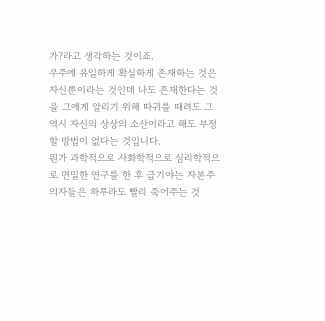가?라고 생각하는 것이죠.
우주에 유일하게 확실하게 존재하는 것은 자신뿐이라는 것인데 나도 존재한다는 것을 그에게 알리기 위해 따귀를 때려도 그 역시 자신의 상상의 소산이라고 해도 부정할 방법이 없다는 것입니다.
뭔가 과학적으로 사화학적으로 심리학적으로 면밀한 연구를 한 후 급기야는 자본주의자들은 하루라도 빨리 죽어주는 것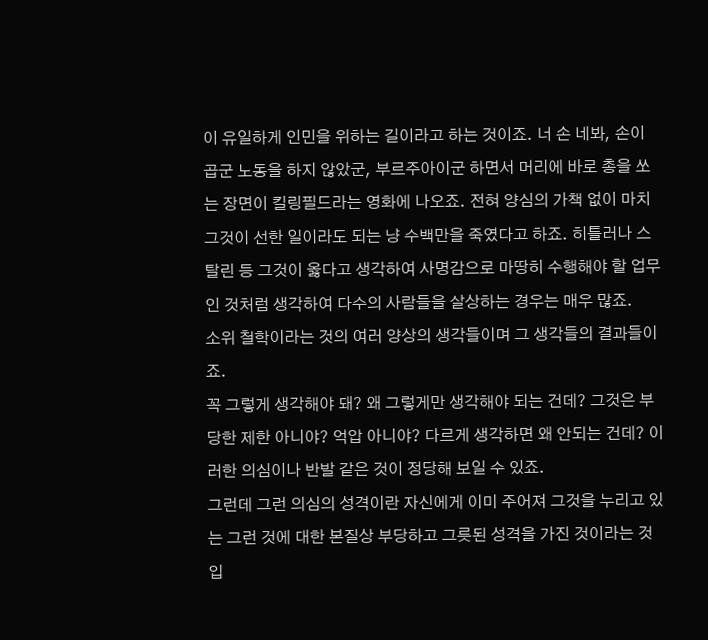이 유일하게 인민을 위하는 길이라고 하는 것이죠. 너 손 네봐, 손이 곱군 노동을 하지 않았군, 부르주아이군 하면서 머리에 바로 총을 쏘는 장면이 킬링필드라는 영화에 나오죠. 전혀 양심의 가책 없이 마치 그것이 선한 일이라도 되는 냥 수백만을 죽였다고 하죠. 히틀러나 스탈린 등 그것이 옳다고 생각하여 사명감으로 마땅히 수행해야 할 업무인 것처럼 생각하여 다수의 사람들을 살상하는 경우는 매우 많죠.
소위 철학이라는 것의 여러 양상의 생각들이며 그 생각들의 결과들이죠.
꼭 그렇게 생각해야 돼? 왜 그렇게만 생각해야 되는 건데? 그것은 부당한 제한 아니야? 억압 아니야? 다르게 생각하면 왜 안되는 건데? 이러한 의심이나 반발 같은 것이 정당해 보일 수 있죠.
그런데 그런 의심의 성격이란 자신에게 이미 주어져 그것을 누리고 있는 그런 것에 대한 본질상 부당하고 그릇된 성격을 가진 것이라는 것입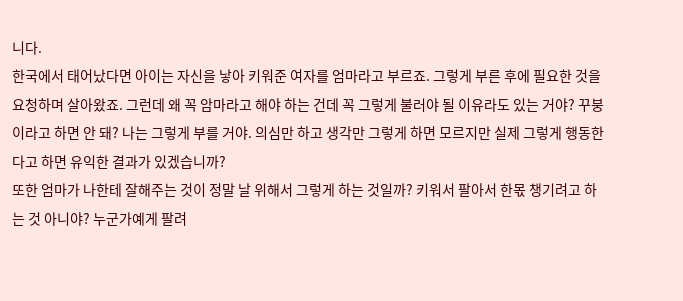니다.
한국에서 태어났다면 아이는 자신을 낳아 키워준 여자를 엄마라고 부르죠. 그렇게 부른 후에 필요한 것을 요청하며 살아왔죠. 그런데 왜 꼭 암마라고 해야 하는 건데 꼭 그렇게 불러야 될 이유라도 있는 거야? 꾸붕이라고 하면 안 돼? 나는 그렇게 부를 거야. 의심만 하고 생각만 그렇게 하면 모르지만 실제 그렇게 행동한다고 하면 유익한 결과가 있겠습니까?
또한 엄마가 나한테 잘해주는 것이 정말 날 위해서 그렇게 하는 것일까? 키워서 팔아서 한몫 챙기려고 하는 것 아니야? 누군가예게 팔려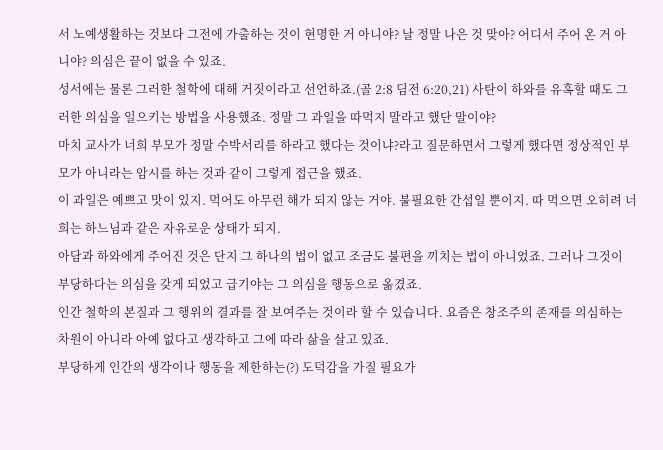서 노예생활하는 것보다 그전에 가출하는 것이 현명한 거 아니야? 날 정말 나은 것 맞아? 어디서 주어 온 거 아니야? 의심은 끝이 없을 수 있죠.
성서에는 물론 그러한 철학에 대해 거짓이라고 선언하죠.(골 2:8 딤전 6:20,21) 사탄이 하와를 유혹할 때도 그러한 의심을 일으키는 방법을 사용했죠. 정말 그 과일을 따먹지 말라고 했단 말이야?
마치 교사가 너희 부모가 정말 수박서리를 하라고 했다는 것이냐?라고 질문하면서 그렇게 했다면 정상적인 부모가 아니라는 암시를 하는 것과 같이 그렇게 접근을 했죠.
이 과일은 예쁘고 맛이 있지. 먹어도 아무런 해가 되지 않는 거야. 불필요한 간섭일 뿐이지. 따 먹으면 오히려 너희는 하느님과 같은 자유로운 상태가 되지.
아담과 하와에게 주어진 것은 단지 그 하나의 법이 없고 조금도 불편을 끼치는 법이 아니었죠. 그러나 그것이 부당하다는 의심을 갖게 되었고 급기야는 그 의심을 행동으로 옮겼죠.
인간 철학의 본질과 그 행위의 결과를 잘 보여주는 것이라 할 수 있습니다. 요즘은 창조주의 존재를 의심하는 차원이 아니라 아예 없다고 생각하고 그에 따라 삶을 살고 있죠.
부당하게 인간의 생각이나 행동을 제한하는(?) 도덕감을 가질 필요가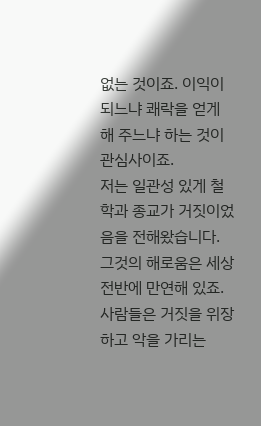없는 것이죠. 이익이 되느냐 쾌락을 얻게 해 주느냐 하는 것이 관심사이죠.
저는 일관성 있게 철학과 종교가 거짓이었음을 전해왔습니다. 그것의 해로움은 세상 전반에 만연해 있죠. 사람들은 거짓을 위장하고 악을 가리는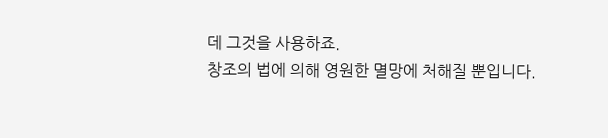데 그것을 사용하죠.
창조의 법에 의해 영원한 멸망에 처해질 뿐입니다.